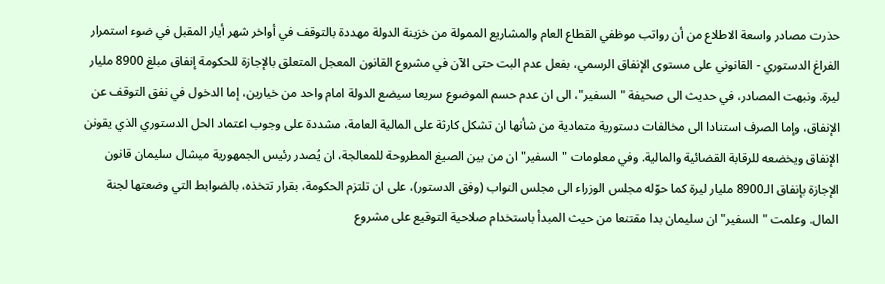حذرت مصادر واسعة الاطلاع من أن رواتب موظفي القطاع العام والمشاريع الممولة من خزينة الدولة مهددة بالتوقف في أواخر شهر أيار المقبل في ضوء استمرار الفراغ الدستوري - القانوني على مستوى الإنفاق الرسمي، بفعل عدم البت حتى الآن في مشروع القانون المعجل المتعلق بالإجازة للحكومة إنفاق مبلغ 8900 مليار ليرة. ونبهت المصادر، في حديث الى صحيفة "السفير"، الى ان عدم حسم الموضوع سريعا سيضع الدولة امام واحد من خيارين، إما الدخول في نفق التوقف عن الإنفاق، وإما الصرف استنادا الى مخالفات دستورية متمادية من شأنها ان تشكل كارثة على المالية العامة، مشددة على وجوب اعتماد الحل الدستوري الذي يقونن الإنفاق ويخضعه للرقابة القضائية والمالية. وفي معلومات "السفير" ان من بين الصيغ المطروحة للمعالجة، ان يُصدر رئيس الجمهورية ميشال سليمان قانون الإجازة بإنفاق الـ8900 مليار ليرة كما حوّله مجلس الوزراء الى مجلس النواب (وفق الدستور)، على ان تلتزم الحكومة، بقرار تتخذه، بالضوابط التي وضعتها لجنة المال. وعلمت "السفير" ان سليمان بدا مقتنعا من حيث المبدأ باستخدام صلاحية التوقيع على مشروع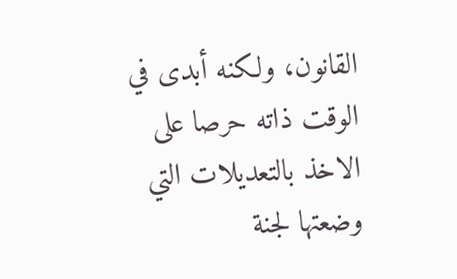القانون، ولكنه أبدى في الوقت ذاته حرصا على الاخذ بالتعديلات التي وضعتها لجنة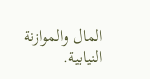المال والموازنة النيابية.